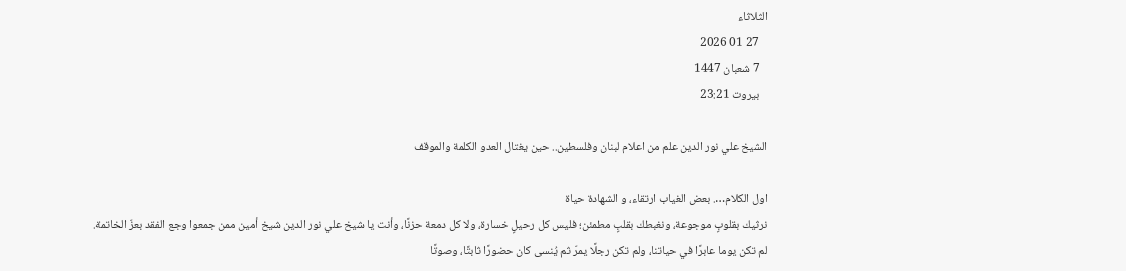الثلاثاء
   27 01 2026
   7 شعبان 1447
   بيروت 23:21

الشيخ علي نور الدين علم من اعلام لبنان وفلسطين.. حين يغتال العدو الكلمة والموقف

اول الكلام…. بعض الغياب ارتقاء، و الشهادة حياة
نرثيك بقلوبٍ موجوعة، ونغبطك بقلبٍ مطمئن؛ فليس كل رحيلٍ خسارة، ولا كل دمعة حزنًا، وأنت يا شيخ علي نور الدين شيخ أمين ممن جمعوا وجع الفقد بعزّ الخاتمة.
لم تكن يوما عابرًا في حياتنا، ولم تكن رجلًا يمرّ ثم يُنسى كان حضورًا ثابتًا، وصوتًا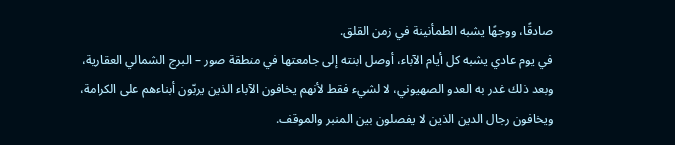صادقًا، ووجهًا يشبه الطمأنينة في زمن القلق.
في يوم عادي يشبه كل أيام الآباء، أوصل ابنته إلى جامعتها في منطقة صور – البرج الشمالي العقارية،
وبعد ذلك غدر به العدو الصهيوني، لا لشيء فقط لأنهم يخافون الآباء الذين يربّون أبناءهم على الكرامة،
ويخافون رجال الدين الذين لا يفصلون بين المنبر والموقف.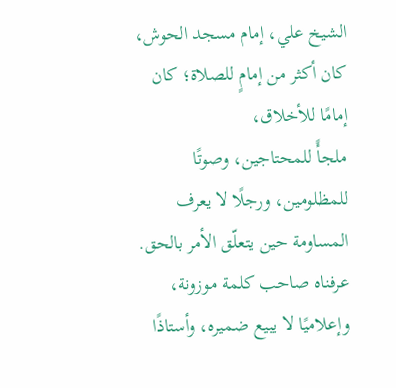الشيخ علي، إمام مسجد الحوش، كان أكثر من إمامٍ للصلاة؛ كان إمامًا للأخلاق،
ملجأً للمحتاجين، وصوتًا للمظلومين، ورجلًا لا يعرف المساومة حين يتعلّق الأمر بالحق. عرفناه صاحب كلمة موزونة، وإعلاميًا لا يبيع ضميره، وأستاذًا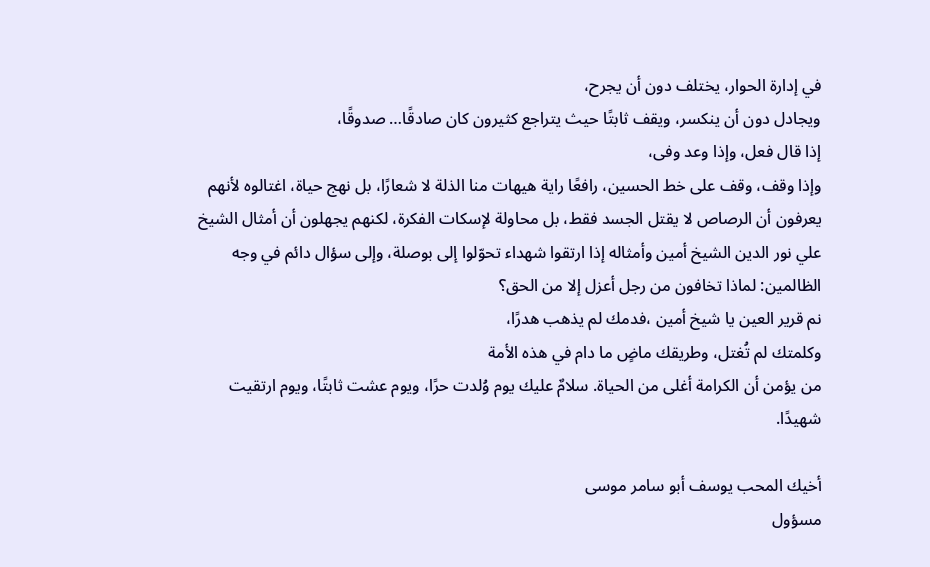في إدارة الحوار، يختلف دون أن يجرح،
ويجادل دون أن ينكسر، ويقف ثابتًا حيث يتراجع كثيرون كان صادقًا… صدوقًا،
إذا قال فعل، وإذا وعد وفى،
وإذا وقف، وقف على خط الحسين، رافعًا راية هيهات منا الذلة لا شعارًا، بل نهج حياة، اغتالوه لأنهم يعرفون أن الرصاص لا يقتل الجسد فقط، بل محاولة لإسكات الفكرة، لكنهم يجهلون أن أمثال الشيخ علي نور الدين الشيخ أمين وأمثاله إذا ارتقوا شهداء تحوّلوا إلى بوصلة، وإلى سؤال دائم في وجه الظالمين: لماذا تخافون من رجل أعزل إلا من الحق؟
نم قرير العين يا شيخ أمين ،فدمك لم يذهب هدرًا،
وكلمتك لم تُغتل، وطريقك ماضٍ ما دام في هذه الأمة
من يؤمن أن الكرامة أغلى من الحياة. سلامٌ عليك يوم وُلدت حرًا، ويوم عشت ثابتًا، ويوم ارتقيت شهيدًا.

أخيك المحب يوسف أبو سامر موسى
مسؤول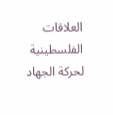العلاقات الفلسطينية لحركة الجهاد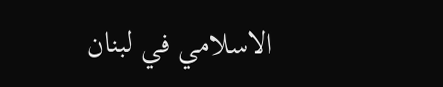الاسلامي في لبنان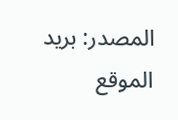المصدر: بريد الموقع